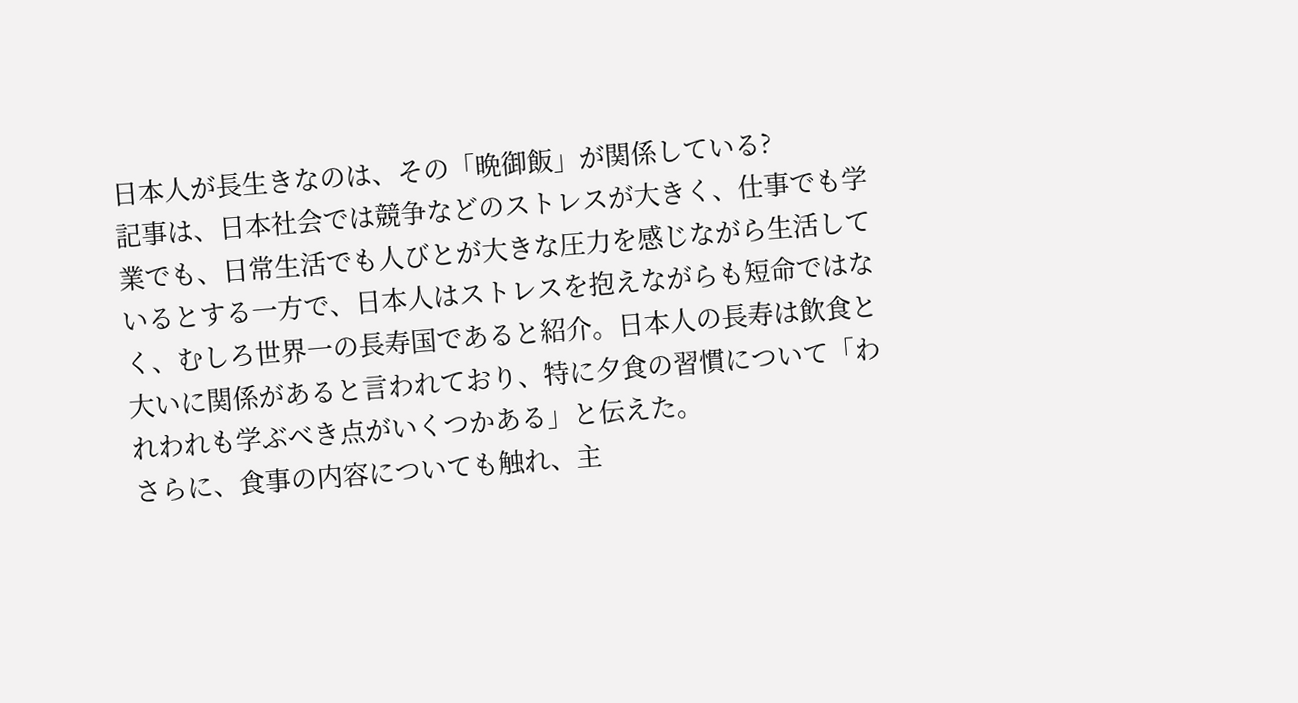日本人が長生きなのは、その「晩御飯」が関係している?
記事は、日本社会では競争などのストレスが大きく、仕事でも学業でも、日常生活でも人びとが大きな圧力を感じながら生活しているとする一方で、日本人はストレスを抱えながらも短命ではなく、むしろ世界一の長寿国であると紹介。日本人の長寿は飲食と大いに関係があると言われており、特に夕食の習慣について「われわれも学ぶべき点がいくつかある」と伝えた。
さらに、食事の内容についても触れ、主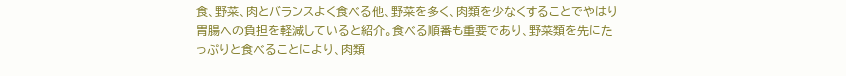食、野菜、肉とバランスよく食べる他、野菜を多く、肉類を少なくすることでやはり胃腸への負担を軽減していると紹介。食べる順番も重要であり、野菜類を先にたっぷりと食べることにより、肉類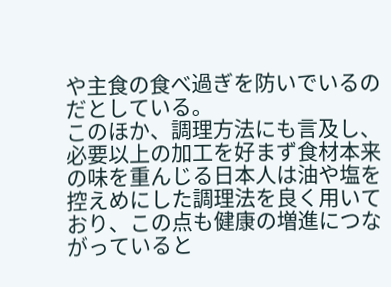や主食の食べ過ぎを防いでいるのだとしている。
このほか、調理方法にも言及し、必要以上の加工を好まず食材本来の味を重んじる日本人は油や塩を控えめにした調理法を良く用いており、この点も健康の増進につながっていると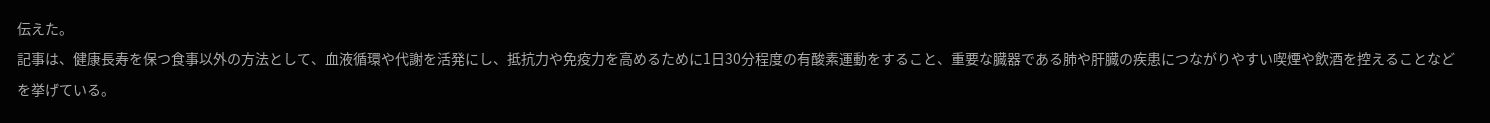伝えた。
記事は、健康長寿を保つ食事以外の方法として、血液循環や代謝を活発にし、抵抗力や免疫力を高めるために1日30分程度の有酸素運動をすること、重要な臓器である肺や肝臓の疾患につながりやすい喫煙や飲酒を控えることなどを挙げている。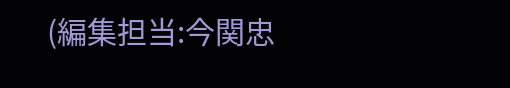(編集担当:今関忠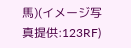馬)(イメージ写真提供:123RF)